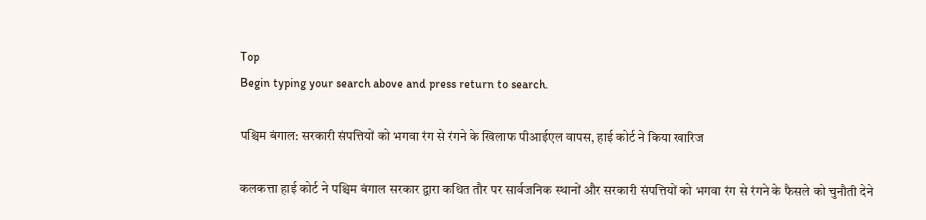Top
Begin typing your search above and press return to search.

पश्चिम बंगाल: सरकारी संपत्तियों को भगवा रंग से रंगने के खिलाफ पीआईएल वापस, हाई कोर्ट ने किया खारिज

कलकत्ता हाई कोर्ट ने पश्चिम बंगाल सरकार द्वारा कथित तौर पर सार्वजनिक स्थानों और सरकारी संपत्तियों को भगवा रंग से रंगने के फैसले को चुनौती देने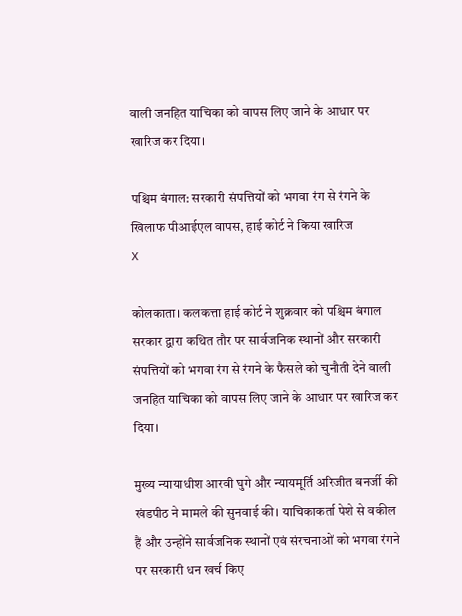वाली जनहित याचिका को वापस लिए जाने के आधार पर खारिज कर दिया।

पश्चिम बंगाल: सरकारी संपत्तियों को भगवा रंग से रंगने के खिलाफ पीआईएल वापस, हाई कोर्ट ने किया खारिज
X

कोलकाता। कलकत्ता हाई कोर्ट ने शुक्रवार को पश्चिम बंगाल सरकार द्वारा कथित तौर पर सार्वजनिक स्थानों और सरकारी संपत्तियों को भगवा रंग से रंगने के फैसले को चुनौती देने वाली जनहित याचिका को वापस लिए जाने के आधार पर खारिज कर दिया।

मुख्य न्यायाधीश आरवी घुगे और न्यायमूर्ति अरिजीत बनर्जी की खंडपीठ ने मामले की सुनवाई की। याचिकाकर्ता पेशे से वकील हैं और उन्होंने सार्वजनिक स्थानों एवं संरचनाओं को भगवा रंगने पर सरकारी धन खर्च किए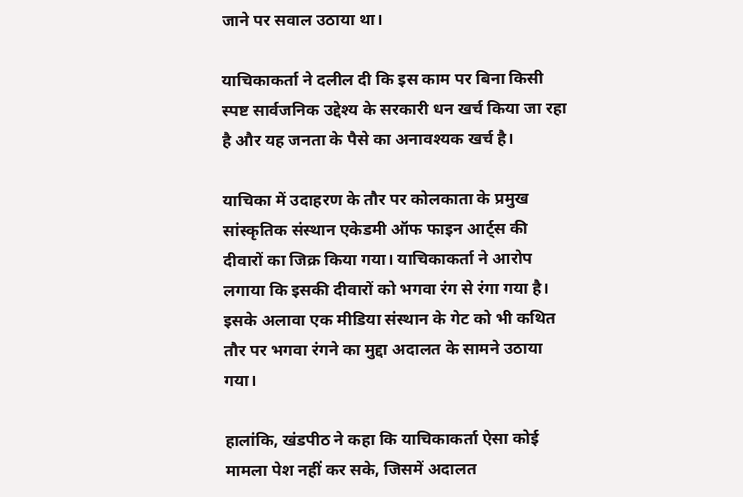जाने पर सवाल उठाया था।

याचिकाकर्ता ने दलील दी कि इस काम पर बिना किसी स्पष्ट सार्वजनिक उद्देश्य के सरकारी धन खर्च किया जा रहा है और यह जनता के पैसे का अनावश्यक खर्च है।

याचिका में उदाहरण के तौर पर कोलकाता के प्रमुख सांस्कृतिक संस्थान एकेडमी ऑफ फाइन आर्ट्स की दीवारों का जिक्र किया गया। याचिकाकर्ता ने आरोप लगाया कि इसकी दीवारों को भगवा रंग से रंगा गया है। इसके अलावा एक मीडिया संस्थान के गेट को भी कथित तौर पर भगवा रंगने का मुद्दा अदालत के सामने उठाया गया।

हालांकि, खंडपीठ ने कहा कि याचिकाकर्ता ऐसा कोई मामला पेश नहीं कर सके, जिसमें अदालत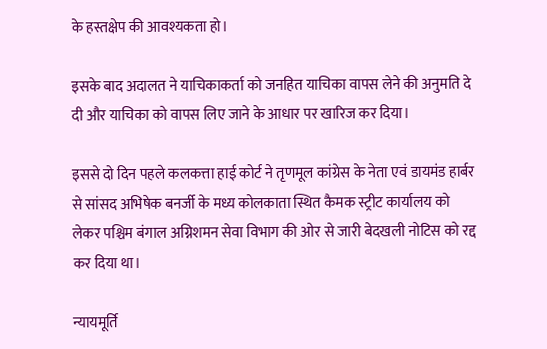के हस्तक्षेप की आवश्यकता हो।

इसके बाद अदालत ने याचिकाकर्ता को जनहित याचिका वापस लेने की अनुमति दे दी और याचिका को वापस लिए जाने के आधार पर खारिज कर दिया।

इससे दो दिन पहले कलकत्ता हाई कोर्ट ने तृणमूल कांग्रेस के नेता एवं डायमंड हार्बर से सांसद अभिषेक बनर्जी के मध्य कोलकाता स्थित कैमक स्ट्रीट कार्यालय को लेकर पश्चिम बंगाल अग्निशमन सेवा विभाग की ओर से जारी बेदखली नोटिस को रद्द कर दिया था।

न्यायमूर्ति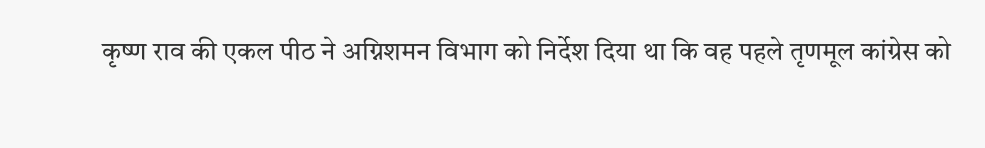कृष्ण राव की एकल पीठ ने अग्निशमन विभाग को निर्देश दिया था कि वह पहले तृणमूल कांग्रेस को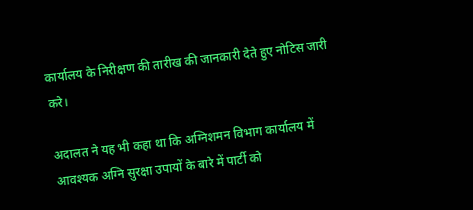कार्यालय के निरीक्षण की तारीख की जानकारी देते हुए नोटिस जारी करे।

अदालत ने यह भी कहा था कि अग्निशमन विभाग कार्यालय में आवश्यक अग्नि सुरक्षा उपायों के बारे में पार्टी को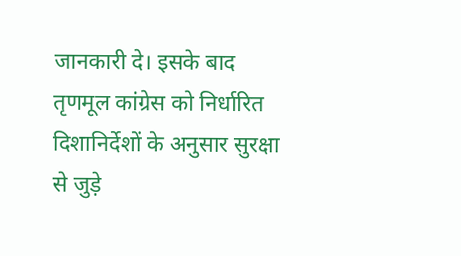जानकारी दे। इसके बाद तृणमूल कांग्रेस को निर्धारित दिशानिर्देशों के अनुसार सुरक्षा से जुड़े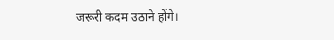जरूरी कदम उठाने होंगे।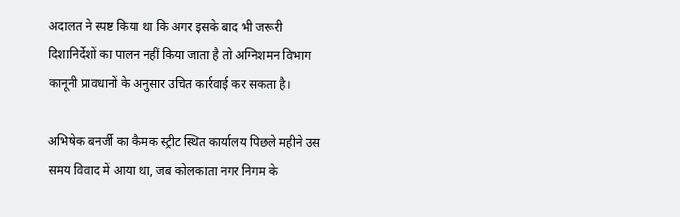अदालत ने स्पष्ट किया था कि अगर इसके बाद भी जरूरी दिशानिर्देशों का पालन नहीं किया जाता है तो अग्निशमन विभाग कानूनी प्रावधानों के अनुसार उचित कार्रवाई कर सकता है।

अभिषेक बनर्जी का कैमक स्ट्रीट स्थित कार्यालय पिछले महीने उस समय विवाद में आया था, जब कोलकाता नगर निगम के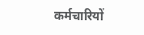कर्मचारियों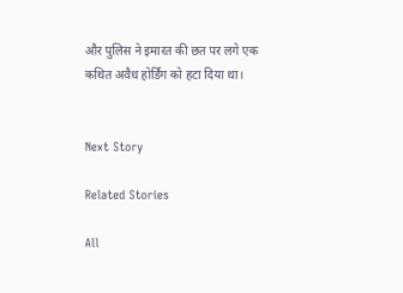और पुलिस ने इमारत की छत पर लगे एक कथित अवैध होर्डिंग को हटा दिया था।


Next Story

Related Stories

All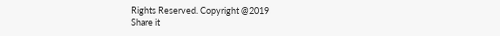Rights Reserved. Copyright @2019
Share it